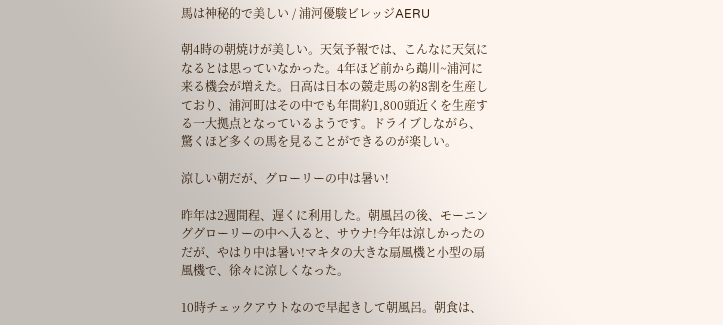馬は神秘的で美しい / 浦河優駿ビレッジAERU

朝4時の朝焼けが美しい。天気予報では、こんなに天気になるとは思っていなかった。4年ほど前から鵡川~浦河に来る機会が増えた。日高は日本の競走馬の約8割を生産しており、浦河町はその中でも年間約1,800頭近くを生産する一大拠点となっているようです。ドライブしながら、驚くほど多くの馬を見ることができるのが楽しい。

涼しい朝だが、グローリーの中は暑い!

昨年は2週間程、遅くに利用した。朝風呂の後、モーニンググローリーの中へ入ると、サウナ!今年は涼しかったのだが、やはり中は暑い!マキタの大きな扇風機と小型の扇風機で、徐々に涼しくなった。

10時チェックアウトなので早起きして朝風呂。朝食は、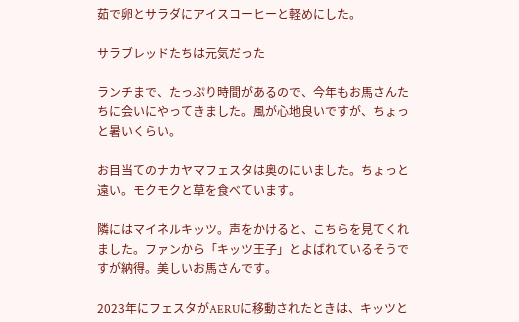茹で卵とサラダにアイスコーヒーと軽めにした。

サラブレッドたちは元気だった

ランチまで、たっぷり時間があるので、今年もお馬さんたちに会いにやってきました。風が心地良いですが、ちょっと暑いくらい。

お目当てのナカヤマフェスタは奥のにいました。ちょっと遠い。モクモクと草を食べています。

隣にはマイネルキッツ。声をかけると、こちらを見てくれました。ファンから「キッツ王子」とよばれているそうですが納得。美しいお馬さんです。

2023年にフェスタがAERUに移動されたときは、キッツと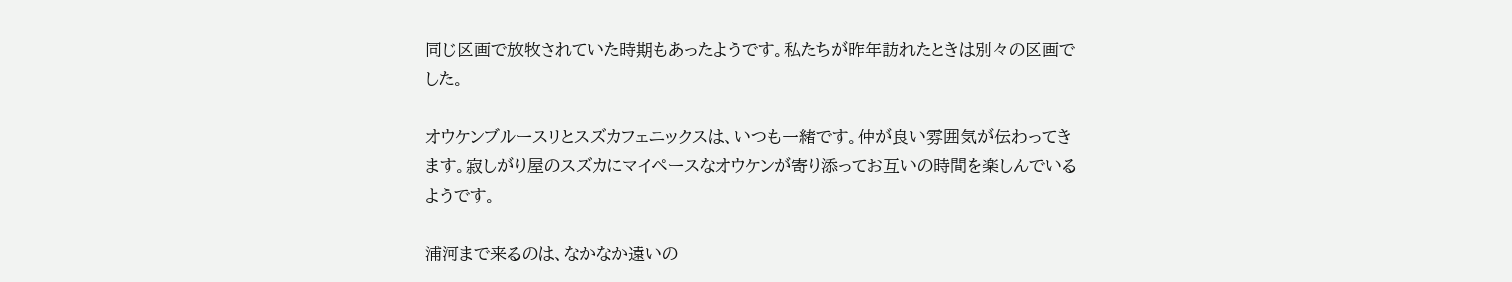同じ区画で放牧されていた時期もあったようです。私たちが昨年訪れたときは別々の区画でした。

オウケンブルースリとスズカフェニックスは、いつも一緒です。仲が良い雰囲気が伝わってきます。寂しがり屋のスズカにマイペースなオウケンが寄り添ってお互いの時間を楽しんでいるようです。

浦河まで来るのは、なかなか遠いの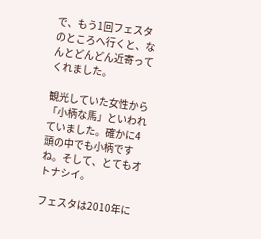で、もう1回フェスタのところへ行くと、なんとどんどん近寄ってくれました。

観光していた女性から「小柄な馬」といわれていました。確かに4頭の中でも小柄ですね。そして、とてもオトナシイ。

フェスタは2010年に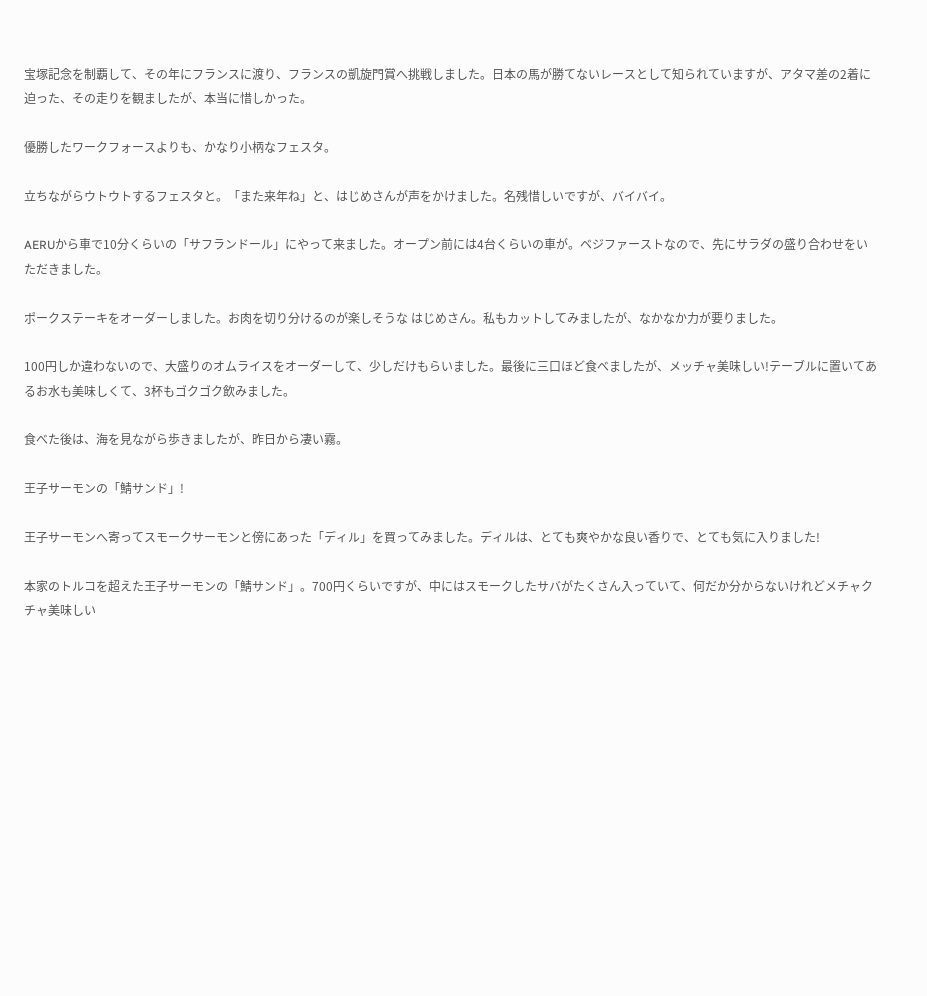宝塚記念を制覇して、その年にフランスに渡り、フランスの凱旋門賞へ挑戦しました。日本の馬が勝てないレースとして知られていますが、アタマ差の2着に迫った、その走りを観ましたが、本当に惜しかった。

優勝したワークフォースよりも、かなり小柄なフェスタ。

立ちながらウトウトするフェスタと。「また来年ね」と、はじめさんが声をかけました。名残惜しいですが、バイバイ。

AERUから車で10分くらいの「サフランドール」にやって来ました。オープン前には4台くらいの車が。ベジファーストなので、先にサラダの盛り合わせをいただきました。

ポークステーキをオーダーしました。お肉を切り分けるのが楽しそうな はじめさん。私もカットしてみましたが、なかなか力が要りました。

100円しか違わないので、大盛りのオムライスをオーダーして、少しだけもらいました。最後に三口ほど食べましたが、メッチャ美味しい!テーブルに置いてあるお水も美味しくて、3杯もゴクゴク飲みました。

食べた後は、海を見ながら歩きましたが、昨日から凄い霧。

王子サーモンの「鯖サンド」!

王子サーモンへ寄ってスモークサーモンと傍にあった「ディル」を買ってみました。ディルは、とても爽やかな良い香りで、とても気に入りました!

本家のトルコを超えた王子サーモンの「鯖サンド」。700円くらいですが、中にはスモークしたサバがたくさん入っていて、何だか分からないけれどメチャクチャ美味しい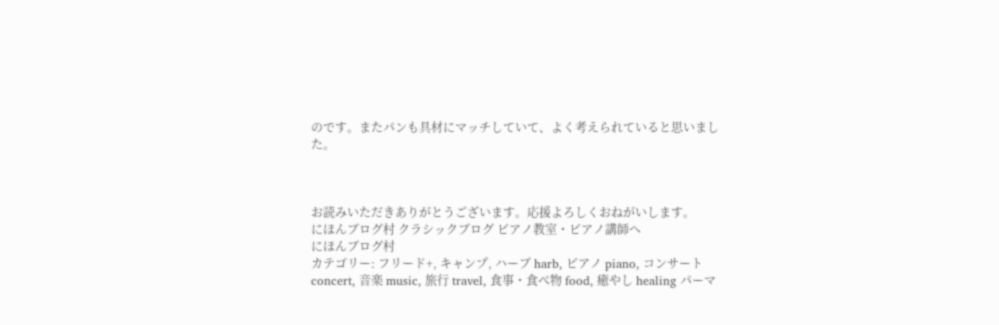のです。またパンも具材にマッチしていて、よく考えられていると思いました。



お読みいただきありがとうございます。応援よろしくおねがいします。
にほんブログ村 クラシックブログ ピアノ教室・ピアノ講師へ
にほんブログ村
カテゴリー: フリード+, キャンプ, ハーブ harb, ピアノ piano, コンサート concert, 音楽 music, 旅行 travel, 食事・食べ物 food, 癒やし healing パーマ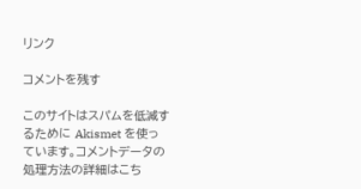リンク

コメントを残す

このサイトはスパムを低減するために Akismet を使っています。コメントデータの処理方法の詳細はこち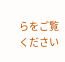らをご覧ください